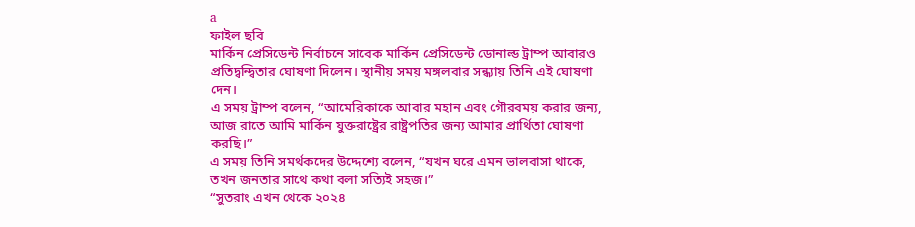a
ফাইল ছবি
মার্কিন প্রেসিডেন্ট নির্বাচনে সাবেক মার্কিন প্রেসিডেন্ট ডোনাল্ড ট্রাম্প আবারও প্রতিদ্বন্দ্বিতার ঘোষণা দিলেন। স্থানীয় সময় মঙ্গলবার সন্ধ্যায় তিনি এই ঘোষণা দেন।
এ সময় ট্রাম্প বলেন, “আমেরিকাকে আবার মহান এবং গৌরবময় করার জন্য, আজ রাতে আমি মার্কিন যুক্তরাষ্ট্রের রাষ্ট্রপতির জন্য আমার প্রার্থিতা ঘোষণা করছি।”
এ সময় তিনি সমর্থকদের উদ্দেশ্যে বলেন, “যখন ঘরে এমন ভালবাসা থাকে, তখন জনতার সাথে কথা বলা সত্যিই সহজ।”
“সুতরাং এখন থেকে ২০২৪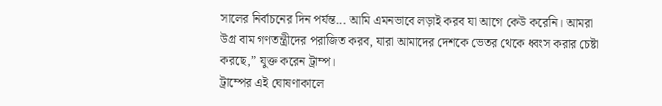সালের নির্বাচনের দিন পর্যন্ত... আমি এমনভাবে লড়াই করব যা আগে কেউ করেনি। আমরা উগ্র বাম গণতন্ত্রীদের পরাজিত করব, যারা আমাদের দেশকে ভেতর থেকে ধ্বংস করার চেষ্টা করছে,” যুক্ত করেন ট্রাম্প।
ট্রাম্পের এই ঘোষণাকালে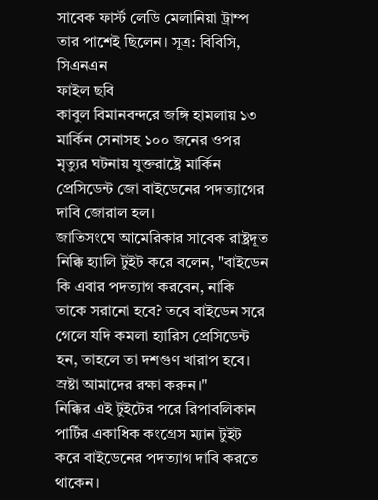সাবেক ফার্স্ট লেডি মেলানিয়া ট্রাম্প তার পাশেই ছিলেন। সূত্র: বিবিসি, সিএনএন
ফাইল ছবি
কাবুল বিমানবন্দরে জঙ্গি হামলায় ১৩ মার্কিন সেনাসহ ১০০ জনের ওপর মৃত্যুর ঘটনায় যুক্তরাষ্ট্রে মার্কিন প্রেসিডেন্ট জো বাইডেনের পদত্যাগের দাবি জোরাল হল।
জাতিসংঘে আমেরিকার সাবেক রাষ্ট্রদূত নিক্কি হ্যালি টুইট করে বলেন, "বাইডেন কি এবার পদত্যাগ করবেন, নাকি তাকে সরানো হবে? তবে বাইডেন সরে গেলে যদি কমলা হ্যারিস প্রেসিডেন্ট হন, তাহলে তা দশগুণ খারাপ হবে। স্রষ্টা আমাদের রক্ষা করুন।"
নিক্কির এই টুইটের পরে রিপাবলিকান পার্টির একাধিক কংগ্রেস ম্যান টুইট করে বাইডেনের পদত্যাগ দাবি করতে থাকেন।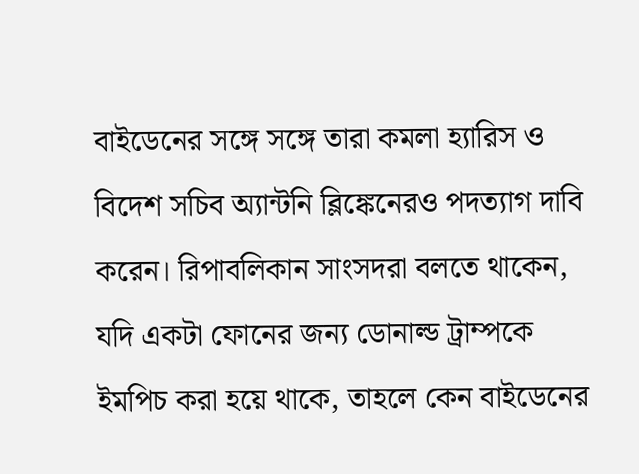বাইডেনের সঙ্গে সঙ্গে তারা কমলা হ্যারিস ও বিদেশ সচিব অ্যান্টনি ব্লিঙ্কেনেরও পদত্যাগ দাবি করেন। রিপাবলিকান সাংসদরা বলতে থাকেন, যদি একটা ফোনের জন্য ডোনাল্ড ট্রাম্পকে ইমপিচ করা হয়ে থাকে, তাহলে কেন বাইডেনের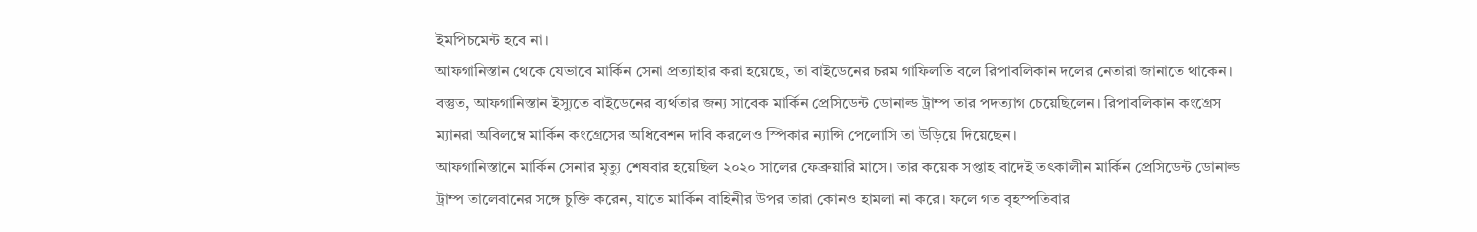ইমপিচমেন্ট হবে না।
আফগানিস্তান থেকে যেভাবে মার্কিন সেনা প্রত্যাহার করা হয়েছে, তা বাইডেনের চরম গাফিলতি বলে রিপাবলিকান দলের নেতারা জানাতে থাকেন। বস্তুত, আফগানিস্তান ইস্যুতে বাইডেনের ব্যর্থতার জন্য সাবেক মার্কিন প্রেসিডেন্ট ডোনাল্ড ট্রাম্প তার পদত্যাগ চেয়েছিলেন। রিপাবলিকান কংগ্রেস ম্যানরা অবিলম্বে মার্কিন কংগ্রেসের অধিবেশন দাবি করলেও স্পিকার ন্যান্সি পেলোসি তা উড়িয়ে দিয়েছেন।
আফগানিস্তানে মার্কিন সেনার মৃত্যু শেষবার হয়েছিল ২০২০ সালের ফেব্রুয়ারি মাসে। তার কয়েক সপ্তাহ বাদেই তৎকালীন মার্কিন প্রেসিডেন্ট ডোনাল্ড ট্রাম্প তালেবানের সঙ্গে চুক্তি করেন, যাতে মার্কিন বাহিনীর উপর তারা কোনও হামলা না করে। ফলে গত বৃহস্পতিবার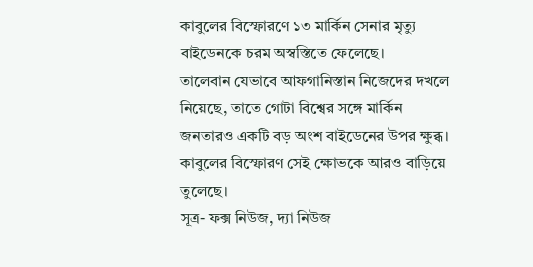কাবুলের বিস্ফোরণে ১৩ মার্কিন সেনার মৃত্যু বাইডেনকে চরম অস্বস্তিতে ফেলেছে।
তালেবান যেভাবে আফগানিস্তান নিজেদের দখলে নিয়েছে, তাতে গোটা বিশ্বের সঙ্গে মার্কিন জনতারও একটি বড় অংশ বাইডেনের উপর ক্ষুব্ধ। কাবুলের বিস্ফোরণ সেই ক্ষোভকে আরও বাড়িয়ে তুলেছে।
সূত্র- ফক্স নিউজ, দ্যা নিউজ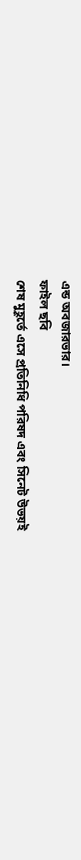এন্ড অবজারভার।
ফাইল ছবি
শেষ মুহূর্তে এসে প্রতিনিধি পরিষদ এবং সিনেট উভয়ই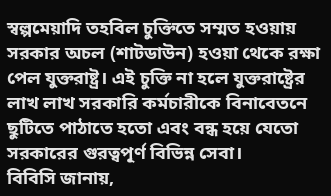স্বল্পমেয়াদি তহবিল চুক্তিতে সম্মত হওয়ায় সরকার অচল (শাটডাউন) হওয়া থেকে রক্ষা পেল যুক্তরাষ্ট্র। এই চুক্তি না হলে যুক্তরাষ্ট্রের লাখ লাখ সরকারি কর্মচারীকে বিনাবেতনে ছুটিতে পাঠাতে হতো এবং বন্ধ হয়ে যেতো সরকারের গুরত্বপূর্ণ বিভিন্ন সেবা।
বিবিসি জানায়,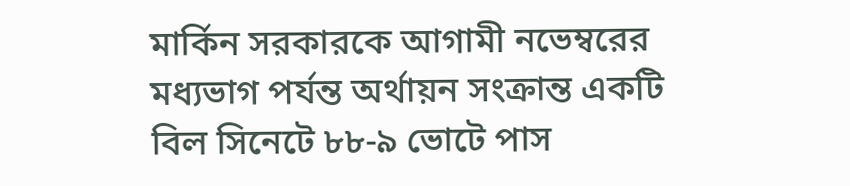মার্কিন সরকারকে আগামী নভেম্বরের মধ্যভাগ পর্যন্ত অর্থায়ন সংক্রান্ত একটি বিল সিনেটে ৮৮-৯ ভোটে পাস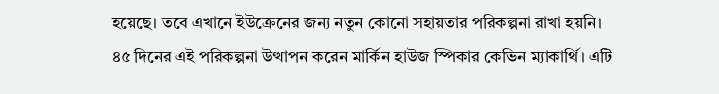হয়েছে। তবে এখানে ইউক্রেনের জন্য নতুন কোনো সহায়তার পরিকল্পনা রাখা হয়নি।
৪৫ দিনের এই পরিকল্পনা উত্থাপন করেন মার্কিন হাউজ স্পিকার কেভিন ম্যাকার্থি। এটি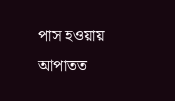পাস হওয়ায় আপাতত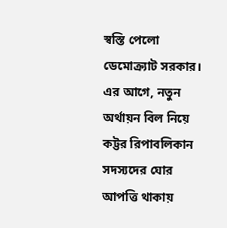স্বস্তি পেলো ডেমোক্র্যাট সরকার।
এর আগে, নতুন অর্থায়ন বিল নিয়ে কট্টর রিপাবলিকান সদস্যদের ঘোর আপত্তি থাকায়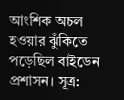আংশিক অচল হওয়ার ঝুঁকিতে পড়েছিল বাইডেন প্রশাসন। সূত্র: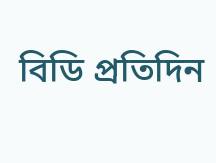বিডি প্রতিদিন